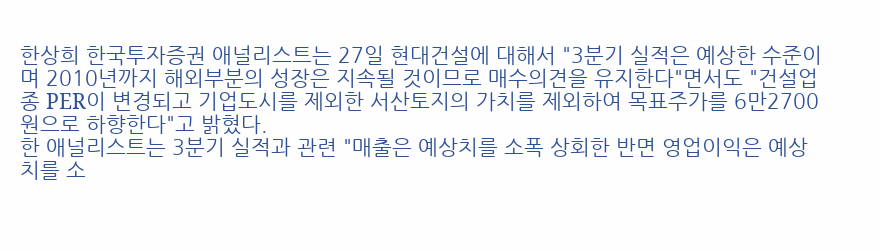한상희 한국투자증권 애널리스트는 27일 현대건설에 대해서 "3분기 실적은 예상한 수준이며 2010년까지 해외부분의 성장은 지속될 것이므로 매수의견을 유지한다"면서도 "건설업종 PER이 변경되고 기업도시를 제외한 서산토지의 가치를 제외하여 목표주가를 6만2700원으로 하향한다"고 밝혔다.
한 애널리스트는 3분기 실적과 관련 "매출은 예상치를 소폭 상회한 반면 영업이익은 예상치를 소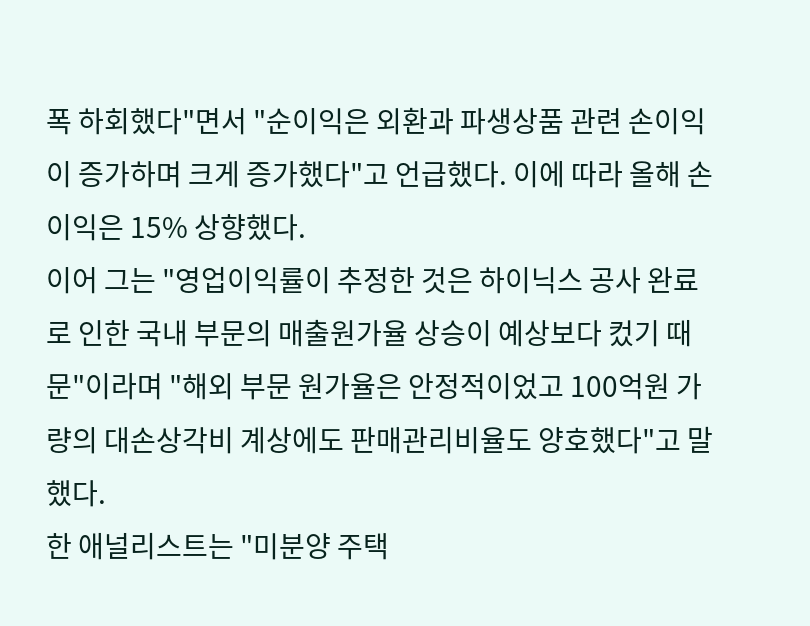폭 하회했다"면서 "순이익은 외환과 파생상품 관련 손이익이 증가하며 크게 증가했다"고 언급했다. 이에 따라 올해 손이익은 15% 상향했다.
이어 그는 "영업이익률이 추정한 것은 하이닉스 공사 완료로 인한 국내 부문의 매출원가율 상승이 예상보다 컸기 때문"이라며 "해외 부문 원가율은 안정적이었고 100억원 가량의 대손상각비 계상에도 판매관리비율도 양호했다"고 말했다.
한 애널리스트는 "미분양 주택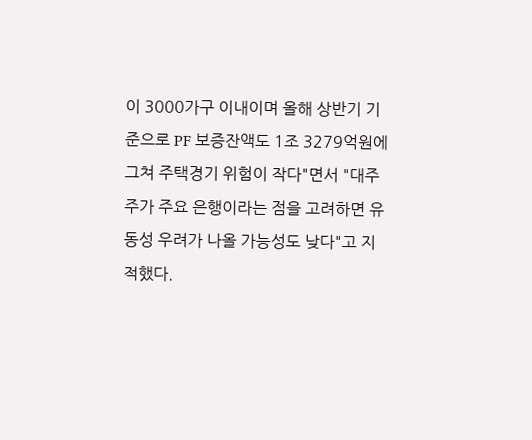이 3000가구 이내이며 올해 상반기 기준으로 PF 보증잔액도 1조 3279억원에 그쳐 주택경기 위험이 작다"면서 "대주주가 주요 은행이라는 점을 고려하면 유동성 우려가 나올 가능성도 낮다"고 지적했다.